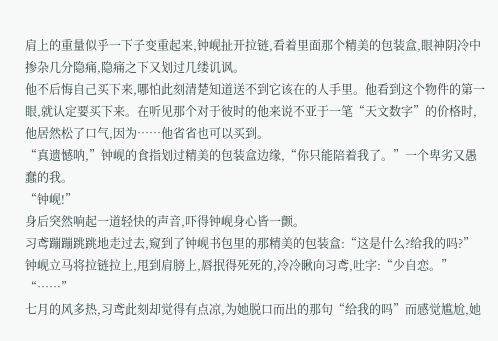肩上的重量似乎一下子变重起来,钟岘扯开拉链,看着里面那个精美的包装盒,眼神阴冷中掺杂几分隐痛,隐痛之下又划过几缕讥讽。
他不后悔自己买下来,哪怕此刻清楚知道送不到它该在的人手里。他看到这个物件的第一眼,就认定要买下来。在听见那个对于彼时的他来说不亚于一笔“天文数字”的价格时,他居然松了口气,因为……他省省也可以买到。
“真遗憾呐,”钟岘的食指划过精美的包装盒边缘,“你只能陪着我了。”一个卑劣又愚蠢的我。
“钟岘!”
身后突然响起一道轻快的声音,吓得钟岘身心皆一颤。
习鸢蹦蹦跳跳地走过去,窥到了钟岘书包里的那精美的包装盒:“这是什么?给我的吗?”
钟岘立马将拉链拉上,甩到肩膀上,唇抿得死死的,冷冷瞅向习鸢,吐字:“少自恋。”
“……”
七月的风多热,习鸢此刻却觉得有点凉,为她脱口而出的那句“给我的吗”而感觉尴尬,她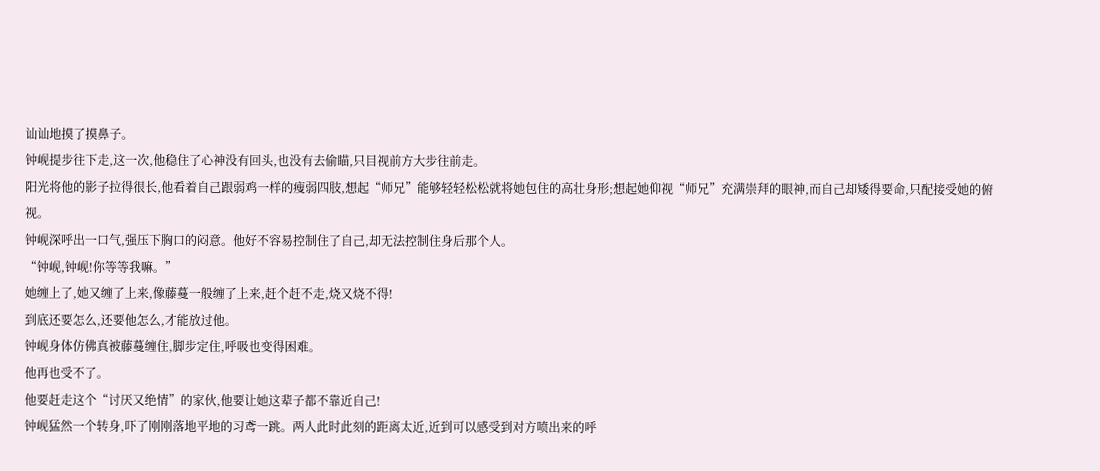讪讪地摸了摸鼻子。
钟岘提步往下走,这一次,他稳住了心神没有回头,也没有去偷瞄,只目视前方大步往前走。
阳光将他的影子拉得很长,他看着自己跟弱鸡一样的瘦弱四肢,想起“师兄”能够轻轻松松就将她包住的高壮身形;想起她仰视“师兄”充满崇拜的眼神,而自己却矮得要命,只配接受她的俯视。
钟岘深呼出一口气,强压下胸口的闷意。他好不容易控制住了自己,却无法控制住身后那个人。
“钟岘,钟岘!你等等我嘛。”
她缠上了,她又缠了上来,像藤蔓一般缠了上来,赶个赶不走,烧又烧不得!
到底还要怎么,还要他怎么,才能放过他。
钟岘身体仿佛真被藤蔓缠住,脚步定住,呼吸也变得困难。
他再也受不了。
他要赶走这个“讨厌又绝情”的家伙,他要让她这辈子都不靠近自己!
钟岘猛然一个转身,吓了刚刚落地平地的习鸢一跳。两人此时此刻的距离太近,近到可以感受到对方喷出来的呼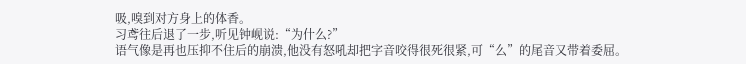吸,嗅到对方身上的体香。
习鸢往后退了一步,听见钟岘说:“为什么?”
语气像是再也压抑不住后的崩溃,他没有怒吼却把字音咬得很死很紧,可“么”的尾音又带着委屈。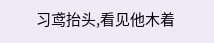习鸢抬头,看见他木着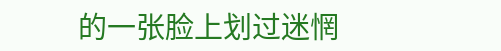的一张脸上划过迷惘